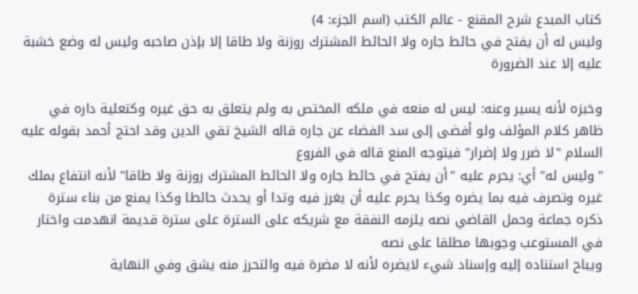كتاب المبدع شرح المقنع - عالم الكتب (اسم الجزء: 4)
وليس له أن يفتح في حائط جاره ولا الحائط المشترك روزنة ولا طاقا إلا بإذن صاحبه وليس له وضع خشبة عليه إلا عند الضرورة

وخبزه لأنه يسير وعنه: ليس له منعه في ملكه المختص به ولم يتعلق به حق غيره وكتعلية داره في ظاهر كلام المؤلف ولو أفضى إلى سد الفضاء عن جاره قاله الشيخ تقي الدين وقد احتج أحمد بقوله عليه السلام "لا ضرر ولا إضرار" فيتوجه المنع قاله في الفروع
"وليس له" أي: يحرم عليه "أن يفتح في حائط جاره ولا الحائط المشترك روزنة ولا طاقا" لأنه انتفاع بملك غيره وتصرف فيه بما يضره وكذا يحرم عليه أن يغرز فيه وتدا أو يحدث حائطا وكذا يمنع من بناء سترة ذكره جماعة وحمل القاضي نصه يلزمه النفقة مع شريكه على السترة على سترة قديمة انهدمت واختار في المستوعب وجوبها مطلقا على نصه
ويباح استناده إليه وإسناد شيء لايضره لأنه لا مضرة فيه والتحرز منه يشق وفي النهاية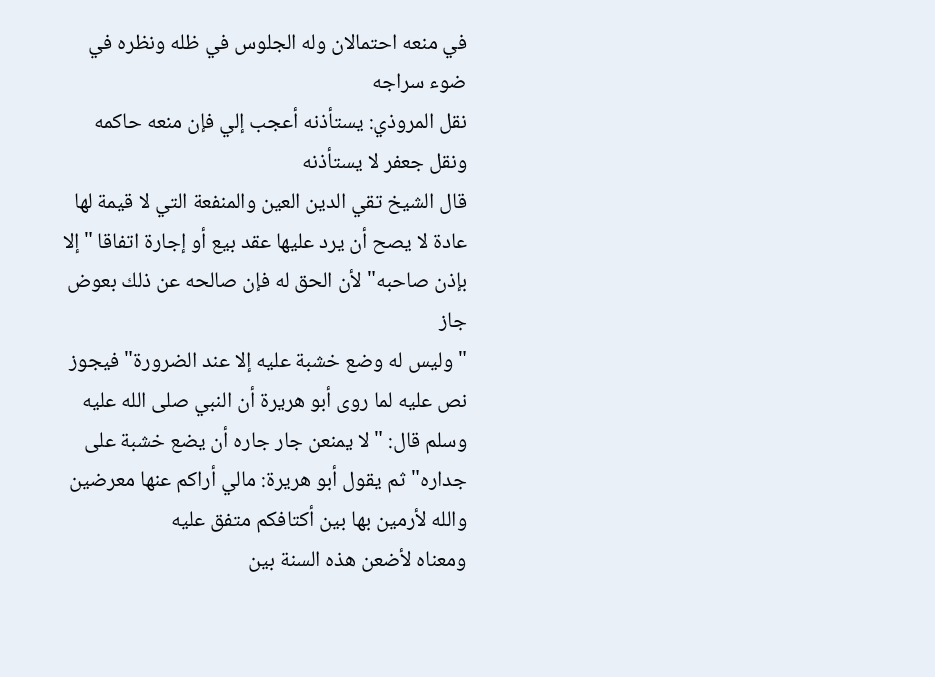في منعه احتمالان وله الجلوس في ظله ونظره في ضوء سراجه
نقل المروذي: يستأذنه أعجب إلي فإن منعه حاكمه ونقل جعفر لا يستأذنه
قال الشيخ تقي الدين العين والمنفعة التي لا قيمة لها عادة لا يصح أن يرد عليها عقد بيع أو إجارة اتفاقا "إلا بإذن صاحبه" لأن الحق له فإن صالحه عن ذلك بعوض جاز
"وليس له وضع خشبة عليه إلا عند الضرورة" فيجوز نص عليه لما روى أبو هريرة أن النبي صلى الله عليه وسلم قال: "لا يمنعن جار جاره أن يضع خشبة على جداره" ثم يقول أبو هريرة: مالي أراكم عنها معرضين والله لأرمين بها بين أكتافكم متفق عليه
ومعناه لأضعن هذه السنة بين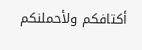أكتافكم ولأحملنكم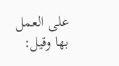على العمل بها وقيل: